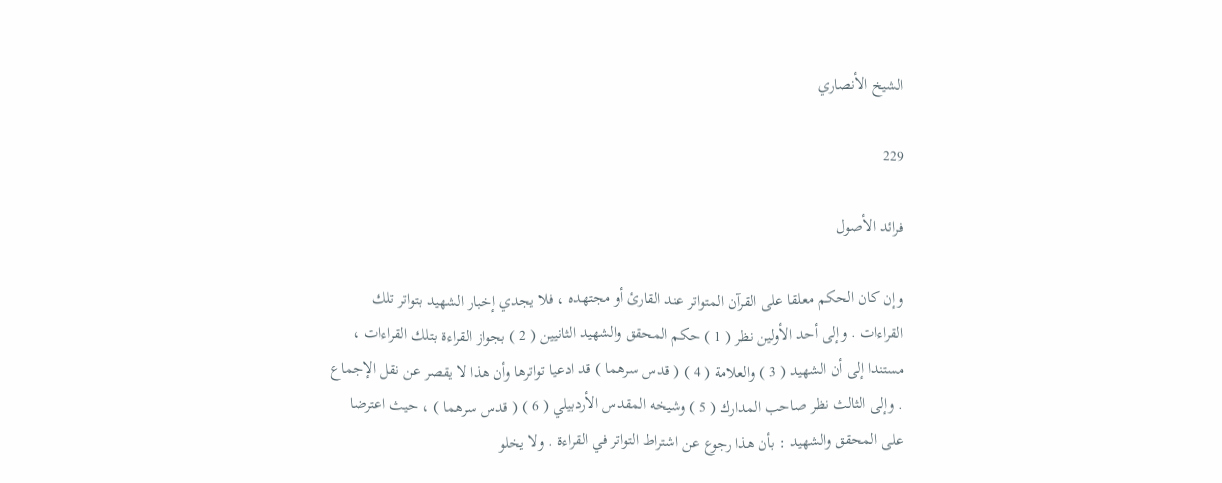الشيخ الأنصاري

229

فرائد الأصول

وإن كان الحكم معلقا على القرآن المتواتر عند القارئ أو مجتهده ، فلا يجدي إخبار الشهيد بتواتر تلك القراءات . وإلى أحد الأولين نظر ( 1 ) حكم المحقق والشهيد الثانيين ( 2 ) بجواز القراءة بتلك القراءات ، مستندا إلى أن الشهيد ( 3 ) والعلامة ( 4 ) ( قدس سرهما ) قد ادعيا تواترها وأن هذا لا يقصر عن نقل الإجماع . وإلى الثالث نظر صاحب المدارك ( 5 ) وشيخه المقدس الأردبيلي ( 6 ) ( قدس سرهما ) ، حيث اعترضا على المحقق والشهيد : بأن هذا رجوع عن اشتراط التواتر في القراءة . ولا يخلو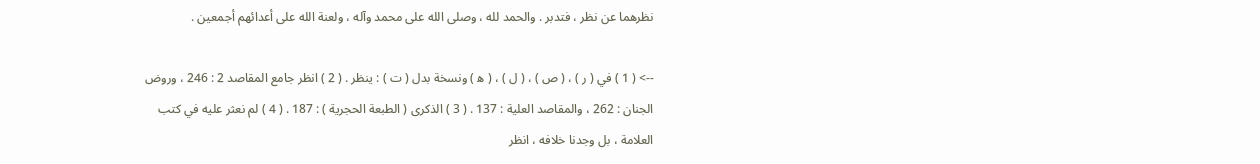نظرهما عن نظر ، فتدبر . والحمد لله ، وصلى الله على محمد وآله ، ولعنة الله على أعدائهم أجمعين .

--> ( 1 ) في ( ر ) ، ( ص ) ، ( ل ) ، ( ه‍ ) ونسخة بدل ( ت ) : ينظر . ( 2 ) انظر جامع المقاصد 2 : 246 ، وروض الجنان : 262 ، والمقاصد العلية : 137 . ( 3 ) الذكرى ( الطبعة الحجرية ) : 187 . ( 4 ) لم نعثر عليه في كتب العلامة ، بل وجدنا خلافه ، انظر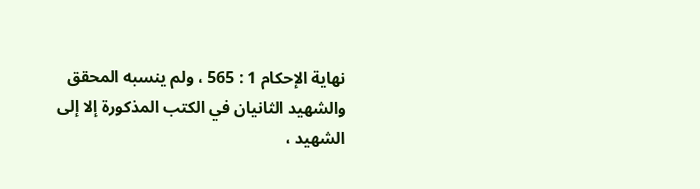نهاية الإحكام 1 : 565 ، ولم ينسبه المحقق والشهيد الثانيان في الكتب المذكورة إلا إلى الشهيد ،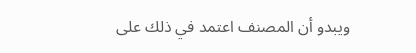ويبدو أن المصنف اعتمد في ذلك على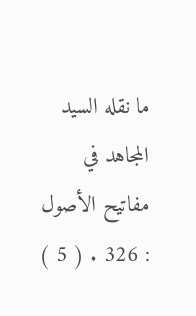ما نقله السيد المجاهد في مفاتيح الأصول : 326 . ( 5 )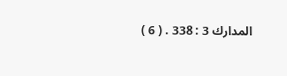المدارك 3 : 338 . ( 6 )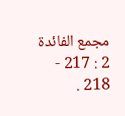مجمع الفائدة 2 : 217 - 218 .